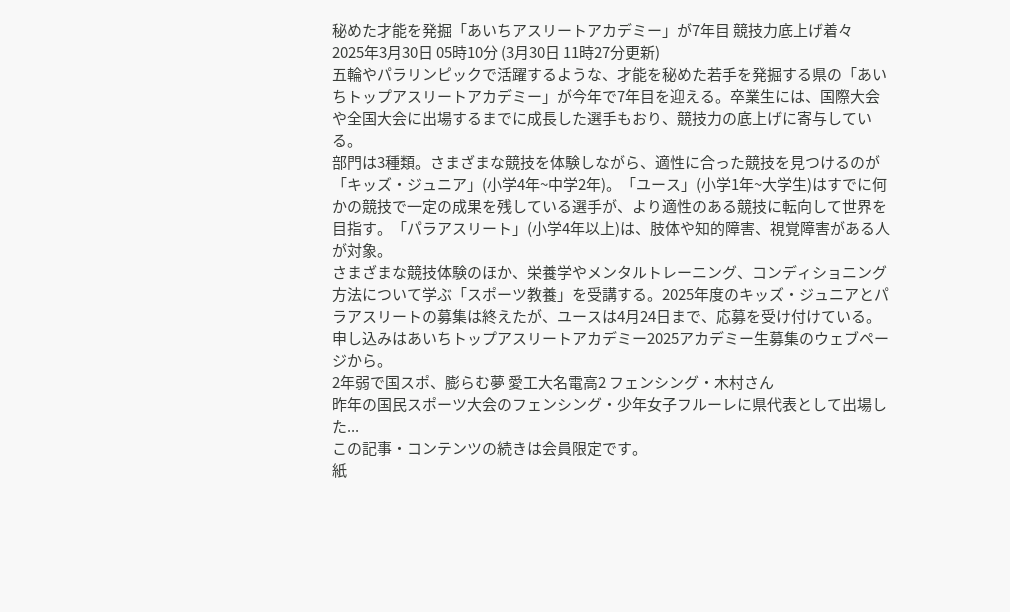秘めた才能を発掘「あいちアスリートアカデミー」が7年目 競技力底上げ着々
2025年3月30日 05時10分 (3月30日 11時27分更新)
五輪やパラリンピックで活躍するような、才能を秘めた若手を発掘する県の「あいちトップアスリートアカデミー」が今年で7年目を迎える。卒業生には、国際大会や全国大会に出場するまでに成長した選手もおり、競技力の底上げに寄与している。
部門は3種類。さまざまな競技を体験しながら、適性に合った競技を見つけるのが「キッズ・ジュニア」(小学4年~中学2年)。「ユース」(小学1年~大学生)はすでに何かの競技で一定の成果を残している選手が、より適性のある競技に転向して世界を目指す。「パラアスリート」(小学4年以上)は、肢体や知的障害、視覚障害がある人が対象。
さまざまな競技体験のほか、栄養学やメンタルトレーニング、コンディショニング方法について学ぶ「スポーツ教養」を受講する。2025年度のキッズ・ジュニアとパラアスリートの募集は終えたが、ユースは4月24日まで、応募を受け付けている。申し込みはあいちトップアスリートアカデミー2025アカデミー生募集のウェブページから。
2年弱で国スポ、膨らむ夢 愛工大名電高2 フェンシング・木村さん
昨年の国民スポーツ大会のフェンシング・少年女子フルーレに県代表として出場した...
この記事・コンテンツの続きは会員限定です。
紙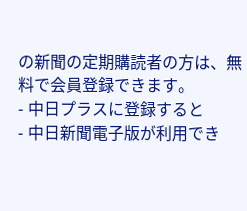の新聞の定期購読者の方は、無料で会員登録できます。
- 中日プラスに登録すると
- 中日新聞電子版が利用でき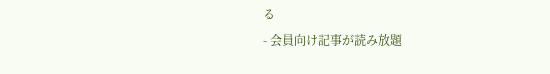る
- 会員向け記事が読み放題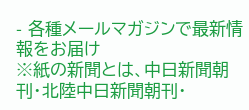- 各種メールマガジンで最新情報をお届け
※紙の新聞とは、中日新聞朝刊・北陸中日新聞朝刊・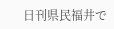日刊県民福井で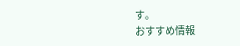す。
おすすめ情報